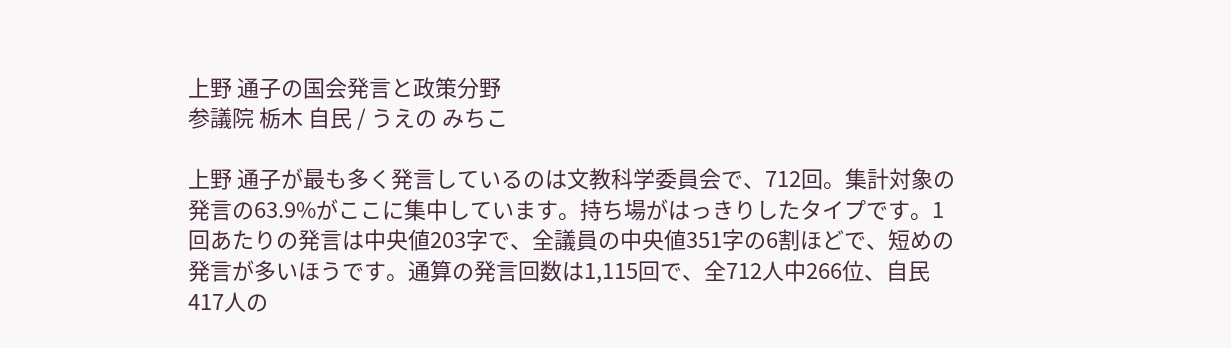上野 通子の国会発言と政策分野
参議院 栃木 自民 / うえの みちこ

上野 通子が最も多く発言しているのは文教科学委員会で、712回。集計対象の発言の63.9%がここに集中しています。持ち場がはっきりしたタイプです。1回あたりの発言は中央値203字で、全議員の中央値351字の6割ほどで、短めの発言が多いほうです。通算の発言回数は1,115回で、全712人中266位、自民417人の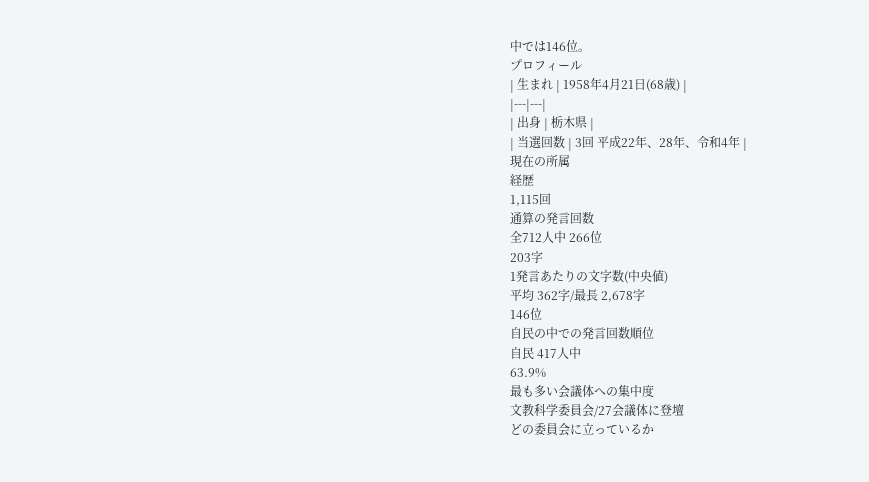中では146位。
プロフィール
| 生まれ | 1958年4月21日(68歳) |
|---|---|
| 出身 | 栃木県 |
| 当選回数 | 3回 平成22年、28年、令和4年 |
現在の所属
経歴
1,115回
通算の発言回数
全712人中 266位
203字
1発言あたりの文字数(中央値)
平均 362字/最長 2,678字
146位
自民の中での発言回数順位
自民 417人中
63.9%
最も多い会議体への集中度
文教科学委員会/27会議体に登壇
どの委員会に立っているか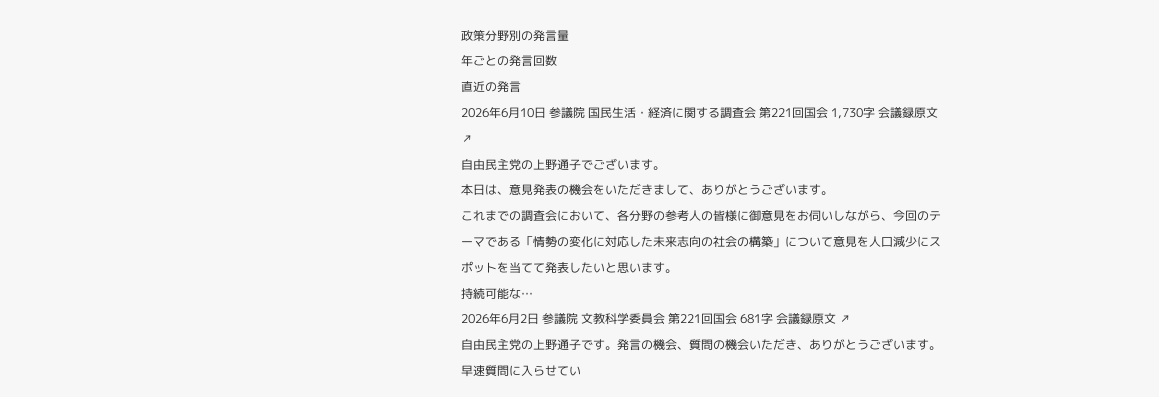政策分野別の発言量
年ごとの発言回数
直近の発言
2026年6月10日 参議院 国民生活・経済に関する調査会 第221回国会 1,730字 会議録原文 ↗
自由民主党の上野通子でございます。
本日は、意見発表の機会をいただきまして、ありがとうございます。
これまでの調査会において、各分野の参考人の皆様に御意見をお伺いしながら、今回のテーマである「情勢の変化に対応した未来志向の社会の構築」について意見を人口減少にスポットを当てて発表したいと思います。
持続可能な…
2026年6月2日 参議院 文教科学委員会 第221回国会 681字 会議録原文 ↗
自由民主党の上野通子です。発言の機会、質問の機会いただき、ありがとうございます。
早速質問に入らせてい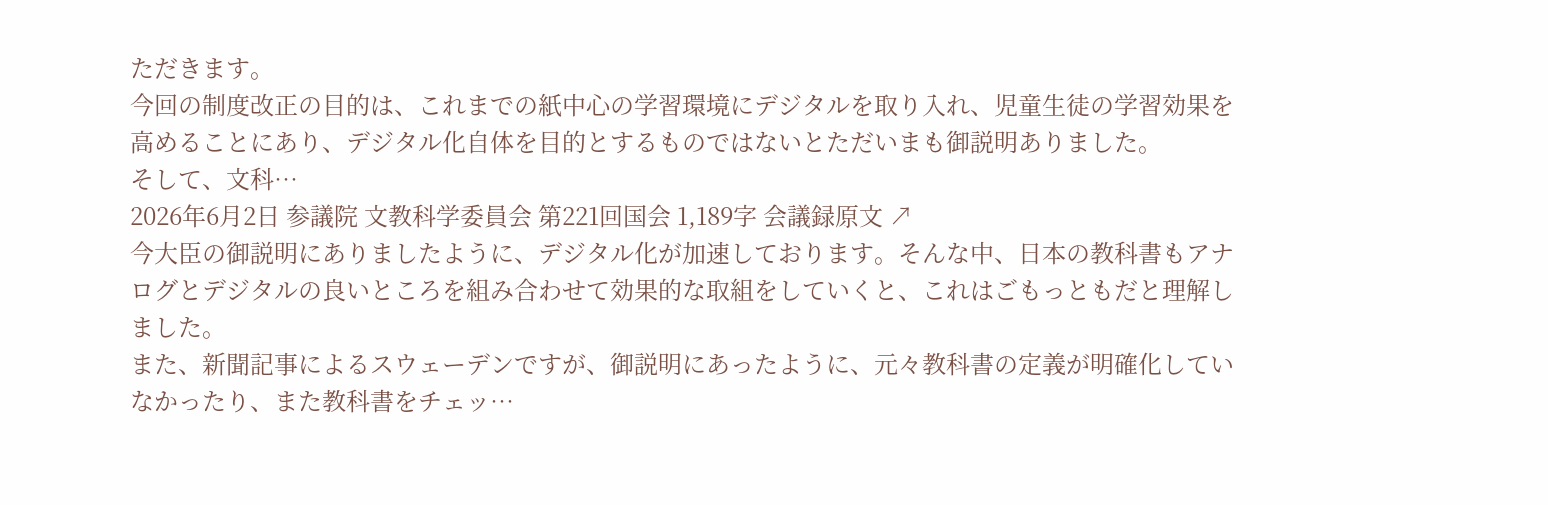ただきます。
今回の制度改正の目的は、これまでの紙中心の学習環境にデジタルを取り入れ、児童生徒の学習効果を高めることにあり、デジタル化自体を目的とするものではないとただいまも御説明ありました。
そして、文科…
2026年6月2日 参議院 文教科学委員会 第221回国会 1,189字 会議録原文 ↗
今大臣の御説明にありましたように、デジタル化が加速しております。そんな中、日本の教科書もアナログとデジタルの良いところを組み合わせて効果的な取組をしていくと、これはごもっともだと理解しました。
また、新聞記事によるスウェーデンですが、御説明にあったように、元々教科書の定義が明確化していなかったり、また教科書をチェッ…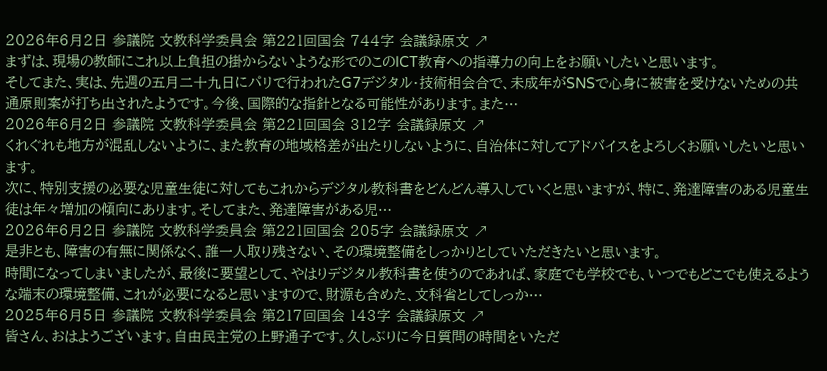2026年6月2日 参議院 文教科学委員会 第221回国会 744字 会議録原文 ↗
まずは、現場の教師にこれ以上負担の掛からないような形でのこのICT教育への指導力の向上をお願いしたいと思います。
そしてまた、実は、先週の五月二十九日にパリで行われたG7デジタル・技術相会合で、未成年がSNSで心身に被害を受けないための共通原則案が打ち出されたようです。今後、国際的な指針となる可能性があります。また…
2026年6月2日 参議院 文教科学委員会 第221回国会 312字 会議録原文 ↗
くれぐれも地方が混乱しないように、また教育の地域格差が出たりしないように、自治体に対してアドバイスをよろしくお願いしたいと思います。
次に、特別支援の必要な児童生徒に対してもこれからデジタル教科書をどんどん導入していくと思いますが、特に、発達障害のある児童生徒は年々増加の傾向にあります。そしてまた、発達障害がある児…
2026年6月2日 参議院 文教科学委員会 第221回国会 205字 会議録原文 ↗
是非とも、障害の有無に関係なく、誰一人取り残さない、その環境整備をしっかりとしていただきたいと思います。
時間になってしまいましたが、最後に要望として、やはりデジタル教科書を使うのであれば、家庭でも学校でも、いつでもどこでも使えるような端末の環境整備、これが必要になると思いますので、財源も含めた、文科省としてしっか…
2025年6月5日 参議院 文教科学委員会 第217回国会 143字 会議録原文 ↗
皆さん、おはようございます。自由民主党の上野通子です。久しぶりに今日質問の時間をいただ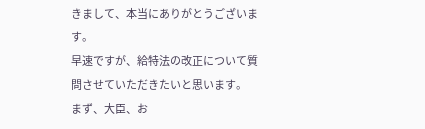きまして、本当にありがとうございます。
早速ですが、給特法の改正について質問させていただきたいと思います。
まず、大臣、お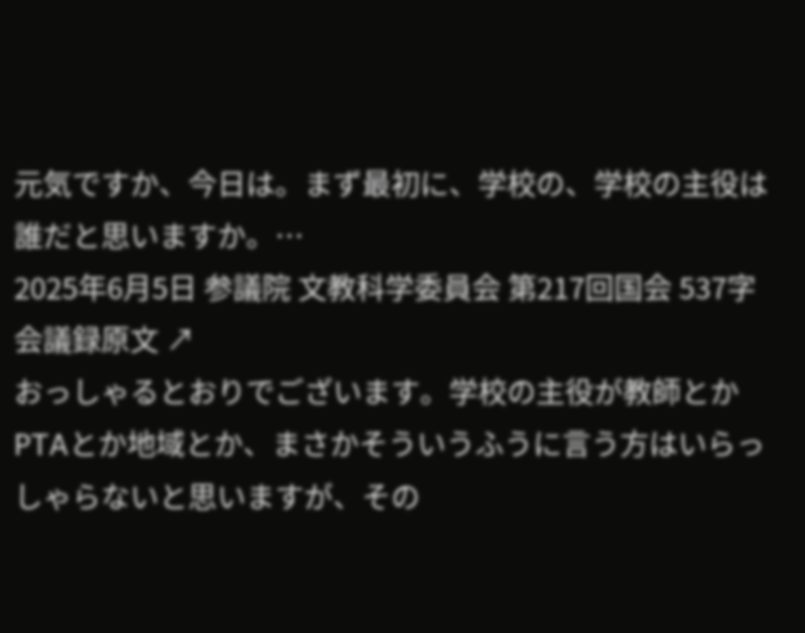元気ですか、今日は。まず最初に、学校の、学校の主役は誰だと思いますか。…
2025年6月5日 参議院 文教科学委員会 第217回国会 537字 会議録原文 ↗
おっしゃるとおりでございます。学校の主役が教師とかPTAとか地域とか、まさかそういうふうに言う方はいらっしゃらないと思いますが、その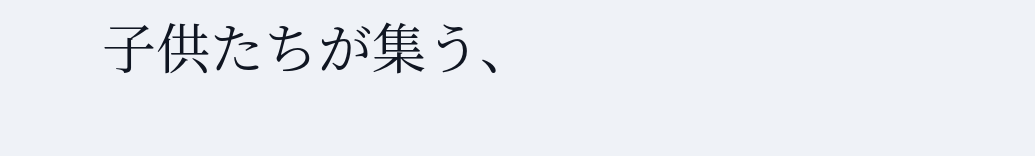子供たちが集う、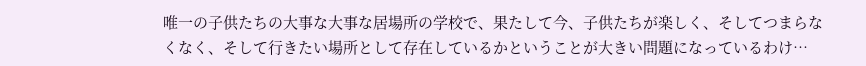唯一の子供たちの大事な大事な居場所の学校で、果たして今、子供たちが楽しく、そしてつまらなくなく、そして行きたい場所として存在しているかということが大きい問題になっているわけ…